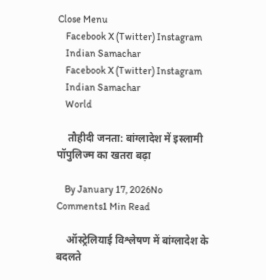Close Menu
    Facebook X (Twitter) Instagram
    Indian Samachar
    Facebook X (Twitter) Instagram
    Indian Samachar
    World

    तौहीदी जनता: बांग्लादेश में इस्लामी पॉपुलिज्म का खतरा बढ़ा

    By January 17, 2026No Comments1 Min Read

    ऑस्ट्रेलियाई विश्लेषण में बांग्लादेश के बदलते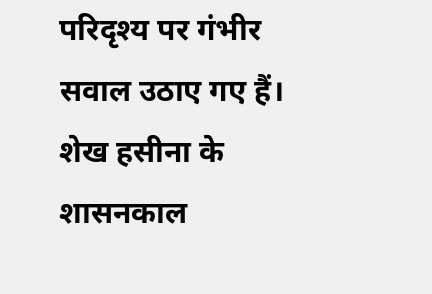परिदृश्य पर गंभीर सवाल उठाए गए हैं। शेख हसीना के शासनकाल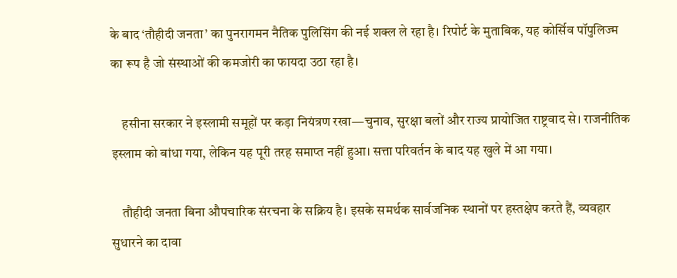के बाद ‘तौहीदी जनता’ का पुनरागमन नैतिक पुलिसिंग की नई शक्ल ले रहा है। रिपोर्ट के मुताबिक, यह कोर्सिव पॉपुलिज्म का रूप है जो संस्थाओं की कमजोरी का फायदा उठा रहा है।

    हसीना सरकार ने इस्लामी समूहों पर कड़ा नियंत्रण रखा—चुनाव, सुरक्षा बलों और राज्य प्रायोजित राष्ट्रवाद से। राजनीतिक इस्लाम को बांधा गया, लेकिन यह पूरी तरह समाप्त नहीं हुआ। सत्ता परिवर्तन के बाद यह खुले में आ गया।

    तौहीदी जनता बिना औपचारिक संरचना के सक्रिय है। इसके समर्थक सार्वजनिक स्थानों पर हस्तक्षेप करते हैं, व्यवहार सुधारने का दावा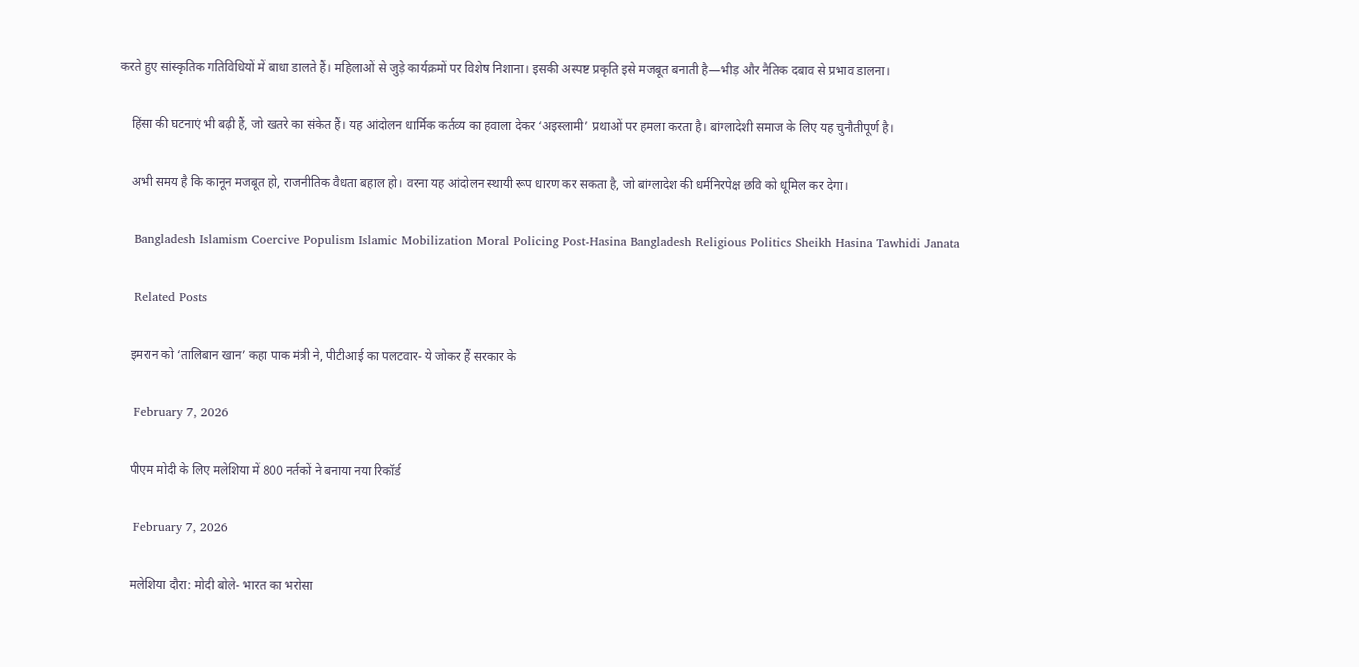करते हुए सांस्कृतिक गतिविधियों में बाधा डालते हैं। महिलाओं से जुड़े कार्यक्रमों पर विशेष निशाना। इसकी अस्पष्ट प्रकृति इसे मजबूत बनाती है—भीड़ और नैतिक दबाव से प्रभाव डालना।

    हिंसा की घटनाएं भी बढ़ी हैं, जो खतरे का संकेत हैं। यह आंदोलन धार्मिक कर्तव्य का हवाला देकर ‘अइस्लामी’ प्रथाओं पर हमला करता है। बांग्लादेशी समाज के लिए यह चुनौतीपूर्ण है।

    अभी समय है कि कानून मजबूत हो, राजनीतिक वैधता बहाल हो। वरना यह आंदोलन स्थायी रूप धारण कर सकता है, जो बांग्लादेश की धर्मनिरपेक्ष छवि को धूमिल कर देगा।

    Bangladesh Islamism Coercive Populism Islamic Mobilization Moral Policing Post-Hasina Bangladesh Religious Politics Sheikh Hasina Tawhidi Janata

    Related Posts

    इमरान को ‘तालिबान खान’ कहा पाक मंत्री ने, पीटीआई का पलटवार- ये जोकर हैं सरकार के

    February 7, 2026

    पीएम मोदी के लिए मलेशिया में 800 नर्तकों ने बनाया नया रिकॉर्ड

    February 7, 2026

    मलेशिया दौरा: मोदी बोले- भारत का भरोसा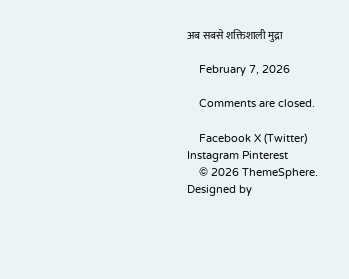अब सबसे शक्तिशाली मुद्रा

    February 7, 2026

    Comments are closed.

    Facebook X (Twitter) Instagram Pinterest
    © 2026 ThemeSphere. Designed by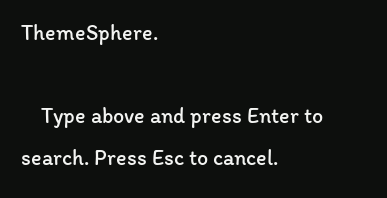ThemeSphere.

    Type above and press Enter to search. Press Esc to cancel.